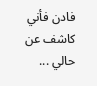فادن فأني كاشف عن حالي ...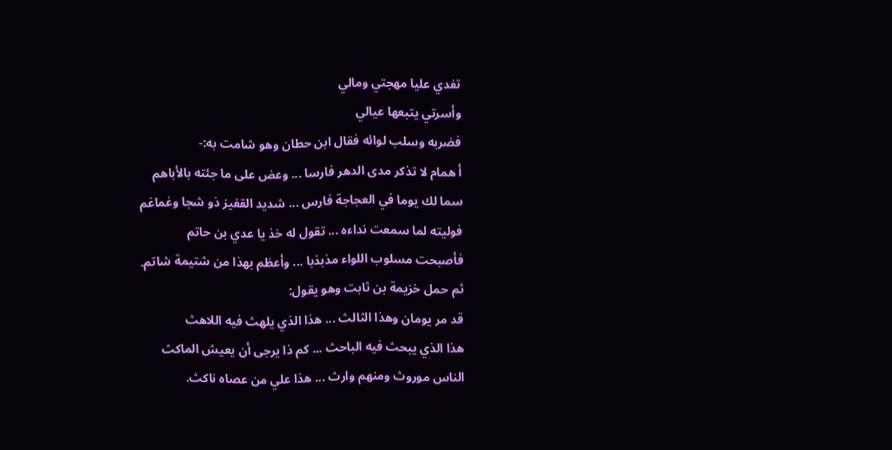تفدي عليا مهجتي ومالي
وأسرتي يتبعها عيالي
فضربه وسلب لوائه فقال ابن حطان وهو شامت به:-
أ همام لا تذكر مدى الدهر فارسا ... وعض على ما جئته بالأباهم
سما لك يوما في العجاجة فارس ... شديد القفيز ذو شجا وغماغم
فوليته لما سمعت نداءه ... تقول له خذ يا عدي بن حاتم
فأصبحت مسلوب اللواء مذبذبا ... وأعظم بهذا من شتيمة شاتم.
ثم حمل خزيمة بن ثابت وهو يقول:
قد مر يومان وهذا الثالث ... هذا الذي يلهث فيه اللاهث
هذا الذي يبحث فيه الباحث ... كم ذا يرجى أن يعيش الماكث
الناس موروث ومنهم وارث ... هذا علي من عصاه ناكث.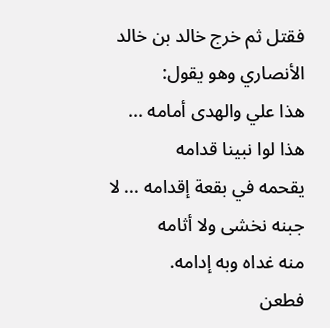فقتل ثم خرج خالد بن خالد الأنصاري وهو يقول:
هذا علي والهدى أمامه ... هذا لوا نبينا قدامه
يقحمه في بقعة إقدامه ... لا جبنه نخشى ولا أثامه
منه غداه وبه إدامه.
فطعن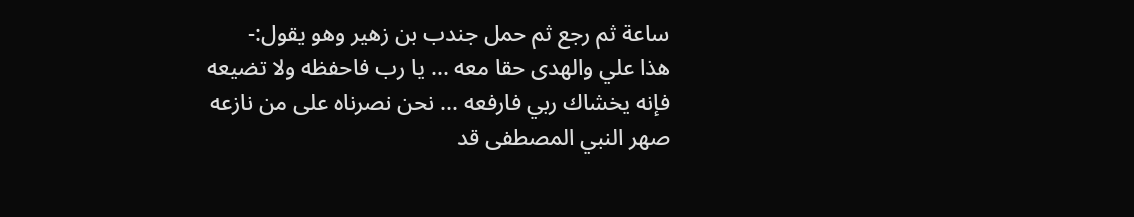ساعة ثم رجع ثم حمل جندب بن زهير وهو يقول:-
هذا علي والهدى حقا معه ... يا رب فاحفظه ولا تضيعه
فإنه يخشاك ربي فارفعه ... نحن نصرناه على من نازعه
صهر النبي المصطفى قد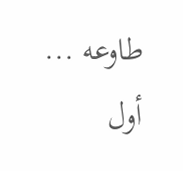طاوعه ... أول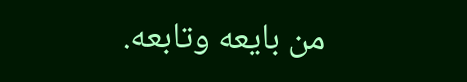من بايعه وتابعه.